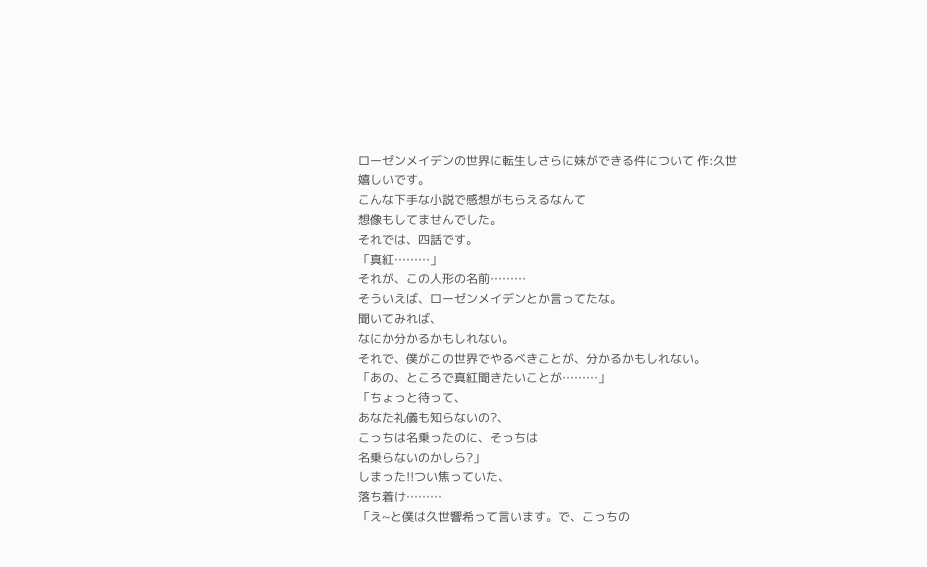ローゼンメイデンの世界に転生しさらに妹ができる件について 作:久世
嬉しいです。
こんな下手な小説で感想がもらえるなんて
想像もしてませんでした。
それでは、四話です。
「真紅………」
それが、この人形の名前………
そういえば、ローゼンメイデンとか言ってたな。
聞いてみれば、
なにか分かるかもしれない。
それで、僕がこの世界でやるべきことが、分かるかもしれない。
「あの、ところで真紅聞きたいことが………」
「ちょっと待って、
あなた礼儀も知らないの?、
こっちは名乗ったのに、そっちは
名乗らないのかしら?」
しまった!!つい焦っていた、
落ち着け………
「え~と僕は久世響希って言います。で、こっちの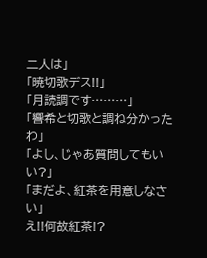二人は」
「暁切歌デス!!」
「月読調です………」
「響希と切歌と調ね分かったわ」
「よし、じゃあ質問してもいい?」
「まだよ、紅茶を用意しなさい」
え!!何故紅茶!?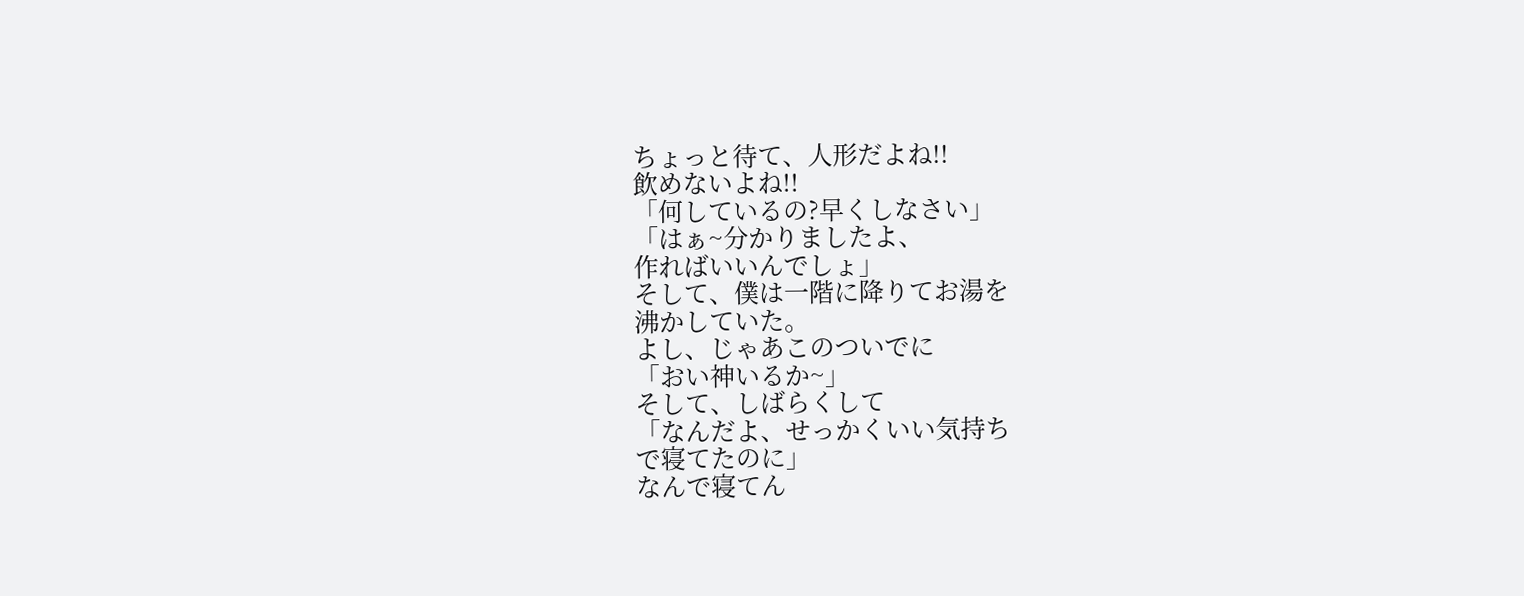ちょっと待て、人形だよね!!
飲めないよね!!
「何しているの?早くしなさい」
「はぁ~分かりましたよ、
作ればいいんでしょ」
そして、僕は一階に降りてお湯を
沸かしていた。
よし、じゃあこのついでに
「おい神いるか~」
そして、しばらくして
「なんだよ、せっかくいい気持ち
で寝てたのに」
なんで寝てん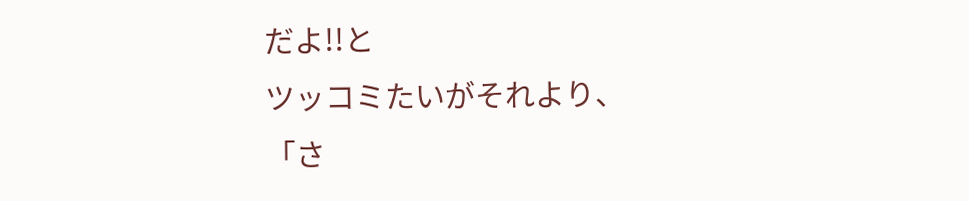だよ!!と
ツッコミたいがそれより、
「さ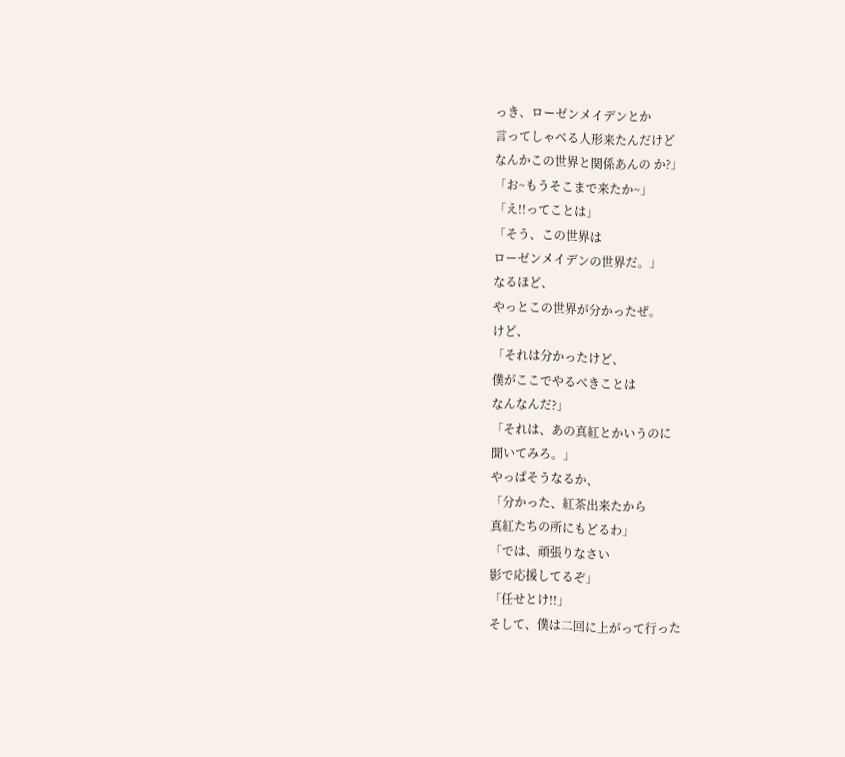っき、ローゼンメイデンとか
言ってしゃべる人形来たんだけど
なんかこの世界と関係あんの か?」
「お~もうそこまで来たか~」
「え!!ってことは」
「そう、この世界は
ローゼンメイデンの世界だ。」
なるほど、
やっとこの世界が分かったぜ。
けど、
「それは分かったけど、
僕がここでやるべきことは
なんなんだ?」
「それは、あの真紅とかいうのに
聞いてみろ。」
やっぱそうなるか、
「分かった、紅茶出来たから
真紅たちの所にもどるわ」
「では、頑張りなさい
影で応援してるぞ」
「任せとけ!!」
そして、僕は二回に上がって行った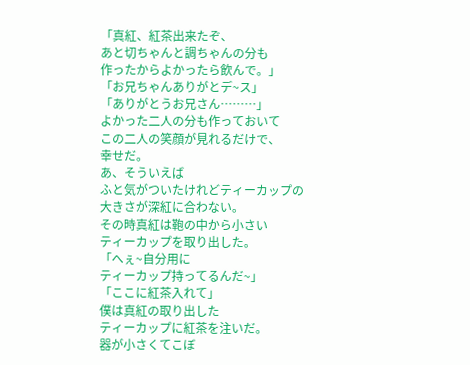「真紅、紅茶出来たぞ、
あと切ちゃんと調ちゃんの分も
作ったからよかったら飲んで。」
「お兄ちゃんありがとデ~ス」
「ありがとうお兄さん………」
よかった二人の分も作っておいて
この二人の笑顔が見れるだけで、
幸せだ。
あ、そういえば
ふと気がついたけれどティーカップの大きさが深紅に合わない。
その時真紅は鞄の中から小さい
ティーカップを取り出した。
「へぇ~自分用に
ティーカップ持ってるんだ~」
「ここに紅茶入れて」
僕は真紅の取り出した
ティーカップに紅茶を注いだ。
器が小さくてこぼ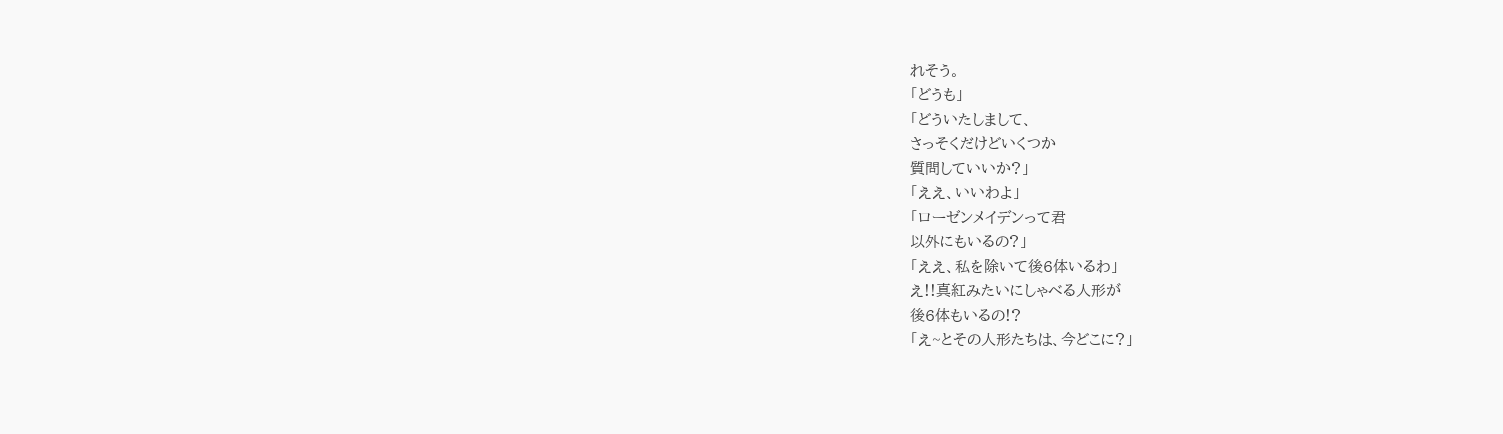れそう。
「どうも」
「どういたしまして、
さっそくだけどいくつか
質問していいか?」
「ええ、いいわよ」
「ローゼンメイデンって君
以外にもいるの?」
「ええ、私を除いて後6体いるわ」
え!!真紅みたいにしゃべる人形が
後6体もいるの!?
「え~とその人形たちは、今どこに?」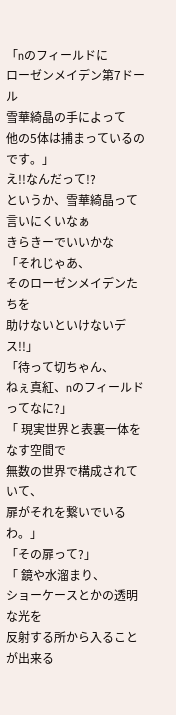「nのフィールドに
ローゼンメイデン第7ドール
雪華綺晶の手によって
他の5体は捕まっているのです。」
え!!なんだって!?
というか、雪華綺晶って
言いにくいなぁ
きらきーでいいかな
「それじゃあ、
そのローゼンメイデンたちを
助けないといけないデス!!」
「待って切ちゃん、
ねぇ真紅、nのフィールドってなに?」
「 現実世界と表裏一体をなす空間で
無数の世界で構成されていて、
扉がそれを繋いでいるわ。」
「その扉って?」
「 鏡や水溜まり、
ショーケースとかの透明な光を
反射する所から入ることが出来る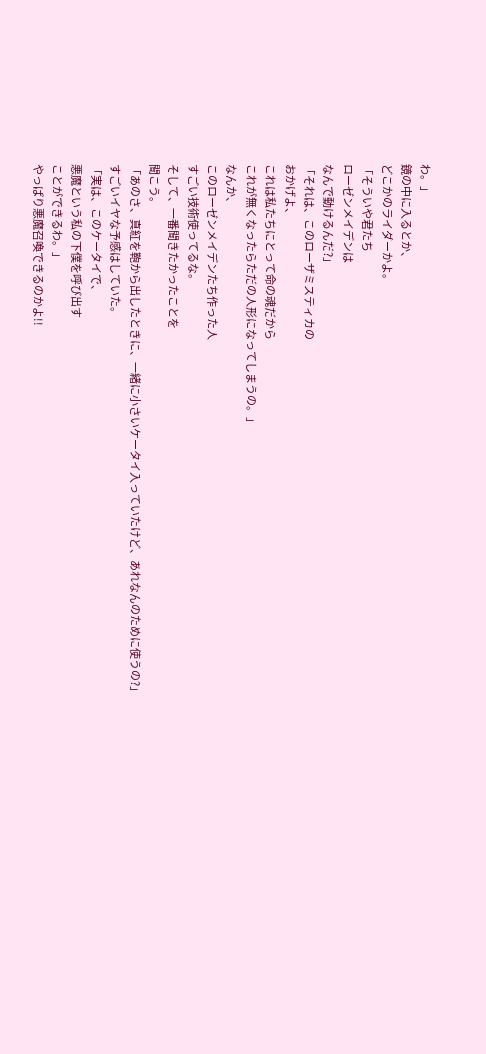わ。」
鏡の中に入るとか、
どこかのライダーかよ。
「そういや君たち
ローゼンメイデンは
なんで動けるんだ?」
「それは、このローザミスティカの
おかげよ、
これは私たちにとって命の魂だから
これが無くなったらただの人形になってしまうの。」
なんか、
このローゼンメイデンたち作った人
すごい技術使ってるな。
そして、一番聞きたかったことを
聞こう。
「あのさ、真紅を鞄から出したときに、一緒に小さいケータイ入っていたけど、あれなんのために使うの?」
すごいイヤな予感はしていた。
「実は、このケータイで、
悪魔という私の下僕を呼び出す
ことができるわ。」
やっぱり悪魔召喚できるのかよ!!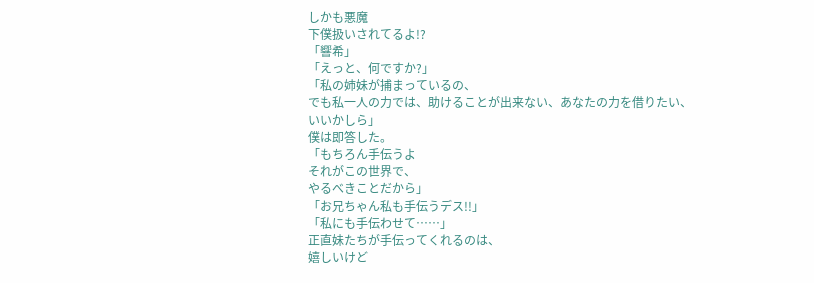しかも悪魔
下僕扱いされてるよ!?
「響希」
「えっと、何ですか?」
「私の姉妹が捕まっているの、
でも私一人の力では、助けることが出来ない、あなたの力を借りたい、
いいかしら」
僕は即答した。
「もちろん手伝うよ
それがこの世界で、
やるべきことだから」
「お兄ちゃん私も手伝うデス!!」
「私にも手伝わせて……」
正直妹たちが手伝ってくれるのは、
嬉しいけど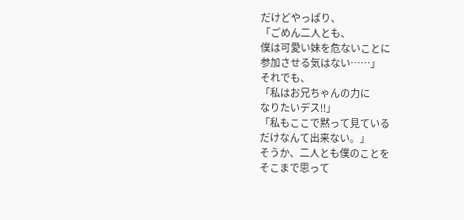だけどやっぱり、
「ごめん二人とも、
僕は可愛い妹を危ないことに
参加させる気はない……」
それでも、
「私はお兄ちゃんの力に
なりたいデス!!」
「私もここで黙って見ている
だけなんて出来ない。」
そうか、二人とも僕のことを
そこまで思って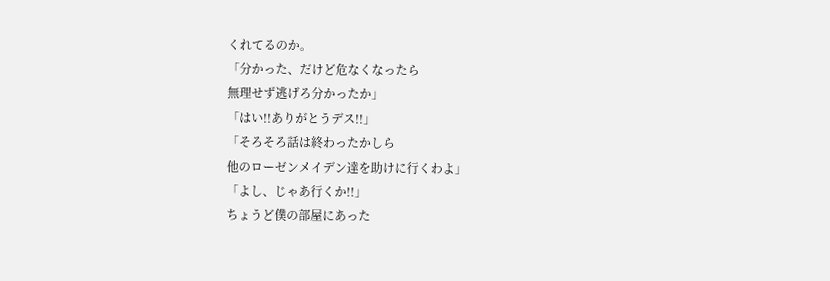くれてるのか。
「分かった、だけど危なくなったら
無理せず逃げろ分かったか」
「はい!!ありがとうデス!!」
「そろそろ話は終わったかしら
他のローゼンメイデン達を助けに行くわよ」
「よし、じゃあ行くか!!」
ちょうど僕の部屋にあった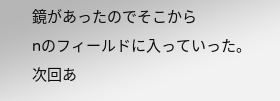鏡があったのでそこから
nのフィールドに入っていった。
次回あ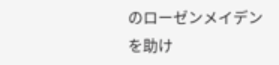のローゼンメイデン
を助け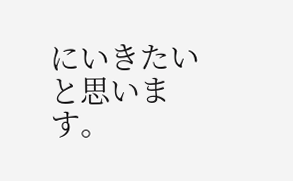にいきたいと思います。